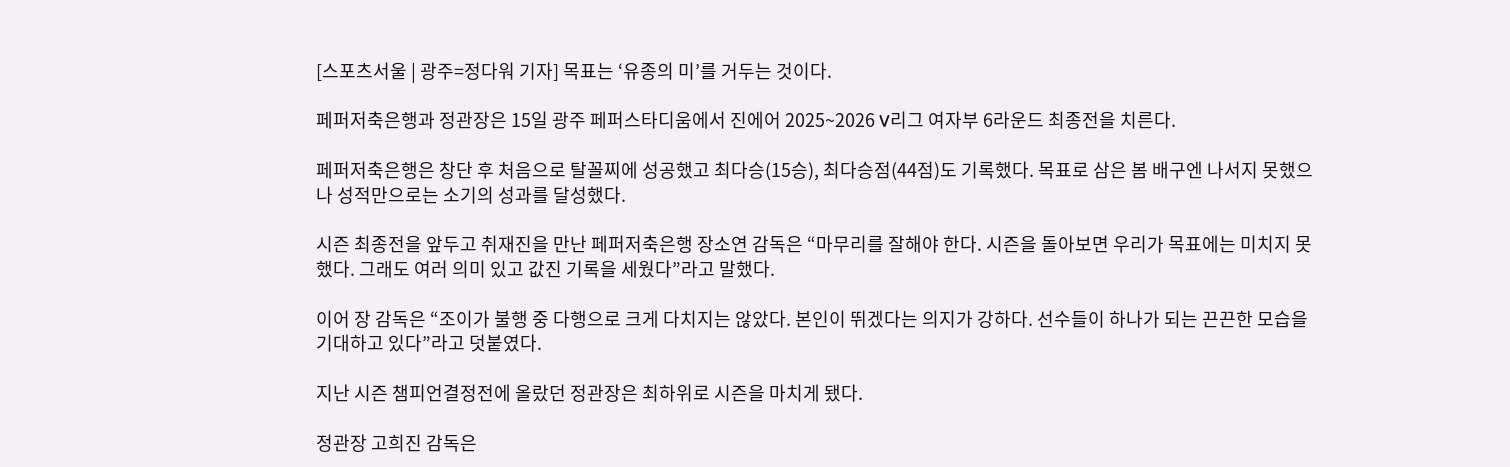[스포츠서울 | 광주=정다워 기자] 목표는 ‘유종의 미’를 거두는 것이다.

페퍼저축은행과 정관장은 15일 광주 페퍼스타디움에서 진에어 2025~2026 V리그 여자부 6라운드 최종전을 치른다.

페퍼저축은행은 창단 후 처음으로 탈꼴찌에 성공했고 최다승(15승), 최다승점(44점)도 기록했다. 목표로 삼은 봄 배구엔 나서지 못했으나 성적만으로는 소기의 성과를 달성했다.

시즌 최종전을 앞두고 취재진을 만난 페퍼저축은행 장소연 감독은 “마무리를 잘해야 한다. 시즌을 돌아보면 우리가 목표에는 미치지 못했다. 그래도 여러 의미 있고 값진 기록을 세웠다”라고 말했다.

이어 장 감독은 “조이가 불행 중 다행으로 크게 다치지는 않았다. 본인이 뛰겠다는 의지가 강하다. 선수들이 하나가 되는 끈끈한 모습을 기대하고 있다”라고 덧붙였다.

지난 시즌 챔피언결정전에 올랐던 정관장은 최하위로 시즌을 마치게 됐다.

정관장 고희진 감독은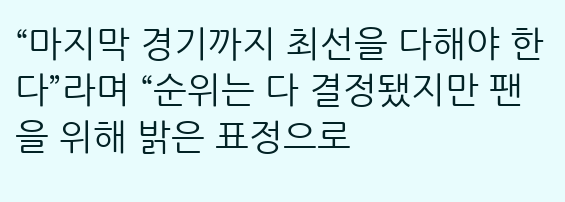“마지막 경기까지 최선을 다해야 한다”라며 “순위는 다 결정됐지만 팬을 위해 밝은 표정으로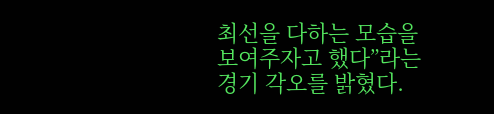최선을 다하는 모습을 보여주자고 했다”라는 경기 각오를 밝혔다.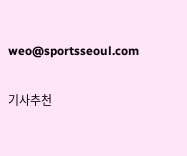weo@sportsseoul.com

기사추천